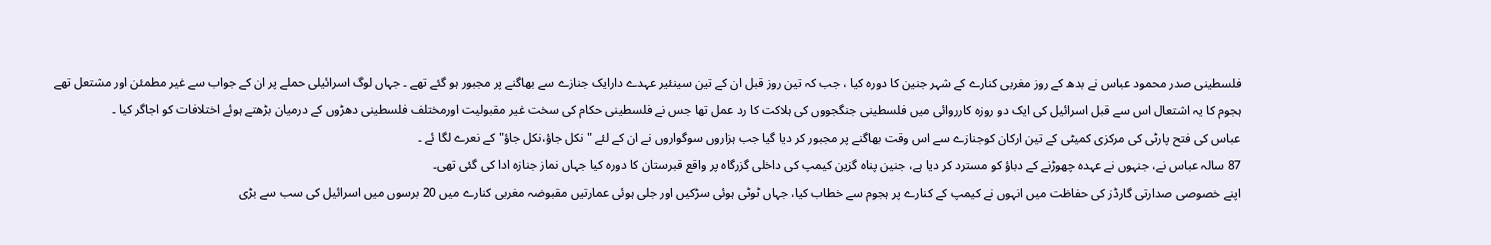فلسطینی صدر محمود عباس نے بدھ کے روز مغربی کنارے کے شہر جنین کا دورہ کیا ، جب کہ تین روز قبل ان کے تین سینئیر عہدے دارایک جنازے سے بھاگنے پر مجبور ہو گئے تھے ۔ جہاں لوگ اسرائیلی حملے پر ان کے جواب سے غیر مطمئن اور مشتعل تھے
ہجوم کا یہ اشتعال اس سے قبل اسرائیل کی ایک دو روزہ کارروائی میں فلسطینی جنگجووں کی ہلاکت کا رد عمل تھا جس نے فلسطینی حکام کی سخت غیر مقبولیت اورمختلف فلسطینی دھڑوں کے درمیان بڑھتے ہوئے اختلافات کو اجاگر کیا ۔
عباس کی فتح پارٹی کی مرکزی کمیٹی کے تین ارکان کوجنازے سے اس وقت بھاگنے پر مجبور کر دیا گیا جب ہزاروں سوگواروں نے ان کے لئے "نکل جاؤ،نکل جاؤ"کے نعرے لگا ئے ۔
87 سالہ عباس نے، جنہوں نے عہدہ چھوڑنے کے دباؤ کو مسترد کر دیا ہے، جنین پناہ گزین کیمپ کی داخلی گزرگاہ پر واقع قبرستان کا دورہ کیا جہاں نماز جنازہ ادا کی گئی تھی۔
اپنے خصوصی صدارتی گارڈز کی حفاظت میں انہوں نے کیمپ کے کنارے پر ہجوم سے خطاب کیا، جہاں ٹوٹی ہوئی سڑکیں اور جلی ہوئی عمارتیں مقبوضہ مغربی کنارے میں 20 برسوں میں اسرائیل کی سب سے بڑی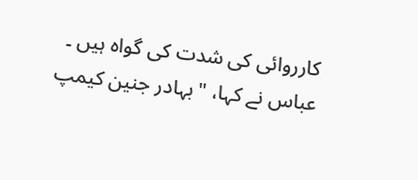کارروائی کی شدت کی گواہ ہیں ۔
عباس نے کہا، "بہادر جنین کیمپ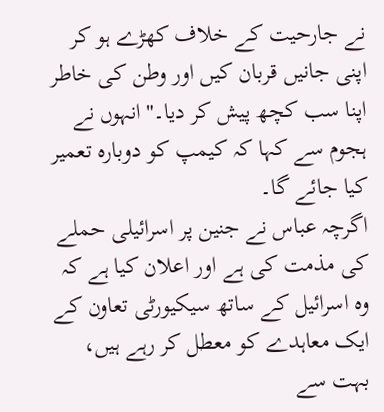نے جارحیت کے خلاف کھڑے ہو کر اپنی جانیں قربان کیں اور وطن کی خاطر اپنا سب کچھ پیش کر دیا۔"انہوں نے ہجوم سے کہا کہ کیمپ کو دوبارہ تعمیر کیا جائے گا۔
اگرچہ عباس نے جنین پر اسرائیلی حملے کی مذمت کی ہے اور اعلان کیا ہے کہ وہ اسرائیل کے ساتھ سیکیورٹی تعاون کے ایک معاہدے کو معطل کر رہے ہیں، بہت سے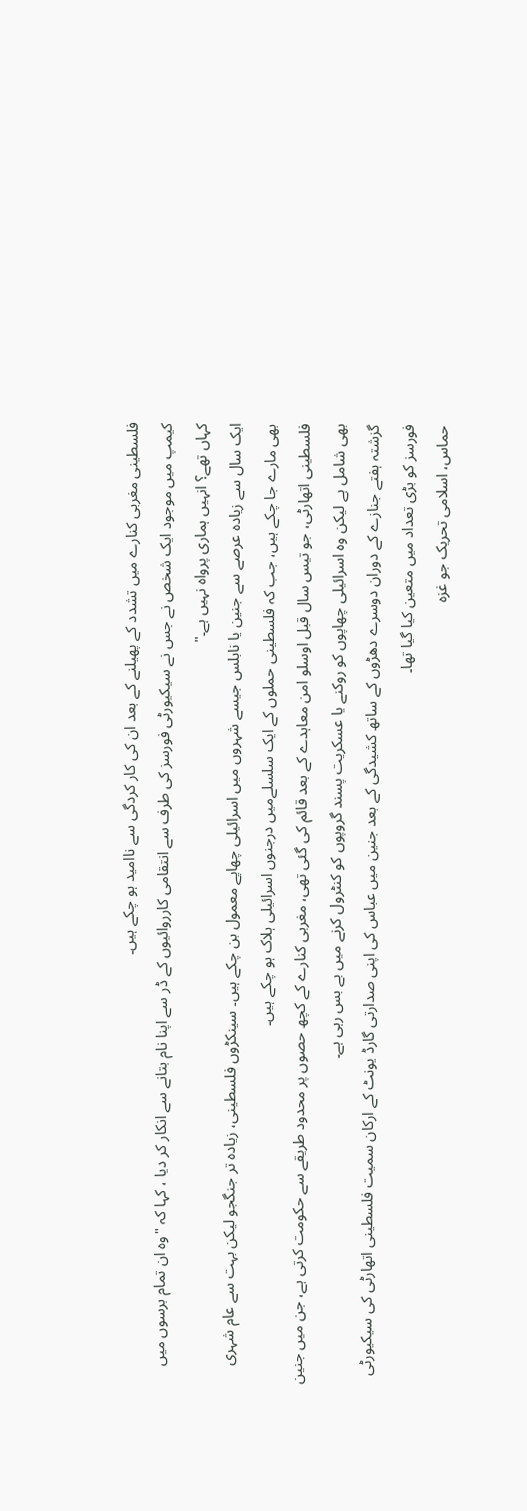فلسطینی مغربی کنارے میں تشدد کے پھیلنے کے بعد ان کی کار کردگی سے ناامید ہو چکے ہیں۔
کیمپ میں موجود ایک شخص نے جس نے سیکیورٹی فورسز کی طرف سے انتقامی کارروائیوں کے ڈر سے اپنا نام بتانے سے انکار کر دیا ، کہا کہ "وہ ان تمام برسوں میں کہاں تھے؟ انہیں ہماری پرواہ نہیں ہے۔"
ایک سال سے زیادہ عرصے سے جنین یا نابلس جیسے شہروں میں اسرائیلی چھاپے معمول بن چکے ہیں۔ سینکڑوں فلسطینی، زیادہ تر جنگجو لیکن بہت سے عام شہری بھی مارے جا چکے ہیں، جب کہ فلسطینی حملوں کے ایک سلسلےمیں درجنوں اسرائیلی ہلاک ہو چکے ہیں۔
فلسطینی اتھارٹی، جو تیس سال قبل اوسلو امن معاہدے کے بعد قائم کی گئی تھی، مغربی کنارے کے کچھ حصوں پر محدود طریقے سے حکومت کرتی ہے، جن میں جنین بھی شامل ہے لیکن وہ اسرائیلی چھاپوں کو روکنے یا عسکریت پسند گروپوں کو کنٹرول کرنے میں بے بس رہی ہے۔
گزشتہ ہفتے جنازے کے دوران دوسرے دھڑوں کے ساتھ کشیدگی کے بعد جنین میں عباس کی اپنی صدارتی گارڈ یونٹ کے ارکان سمیت فلسطینی اتھارٹی کی سیکیورٹی فورسز کو بڑی تعداد میں متعین کیا گیا تھا۔
حماس، اسلامی تحریک جو غزہ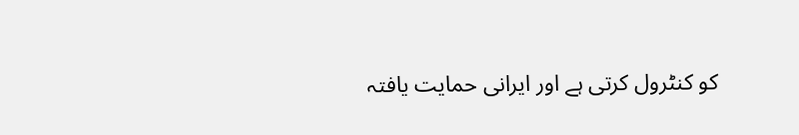کو کنٹرول کرتی ہے اور ایرانی حمایت یافتہ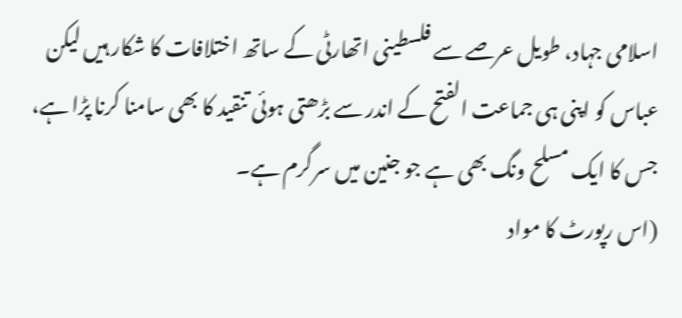اسلامی جہاد، طویل عرصے سے فلسطینی اتھارٹی کے ساتھ اختلافات کا شکار ہیں لیکن عباس کو اپنی ہی جماعت الفتح کے اندر سے بڑھتی ہوئی تنقید کا بھی سامنا کرنا پڑا ہے، جس کا ایک مسلح ونگ بھی ہے جو جنین میں سرگرم ہے۔
(اس رپورٹ کا مواد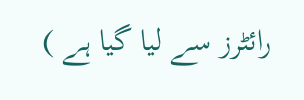رائٹرز سے لیا گیا ہے )